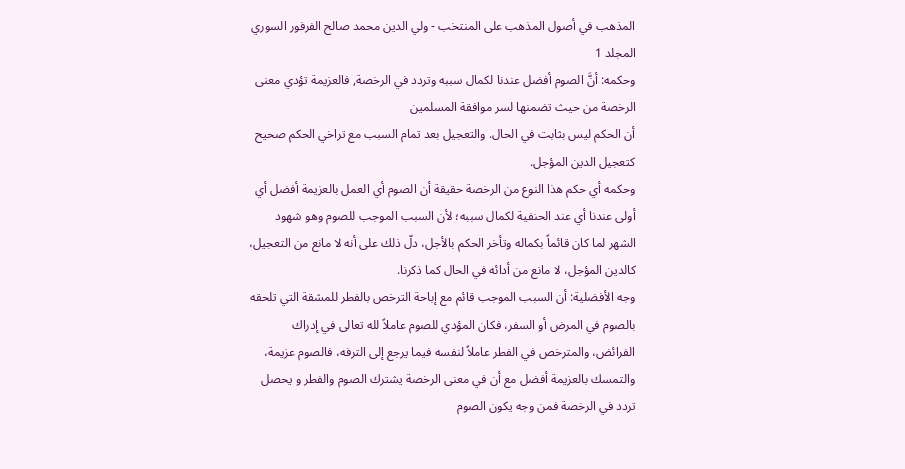المذهب في أصول المذهب على المنتخب - ولي الدين محمد صالح الفرفور السوري
المجلد 1
وحكمه: أنَّ الصوم أفضل عندنا لكمال سببه وتردد في الرخصة, فالعزيمة تؤدي معنى الرخصة من حيث تضمنها لسر موافقة المسلمين
أن الحكم ليس بثابت في الحال. والتعجيل بعد تمام السبب مع تراخي الحكم صحيح كتعجيل الدين المؤجل.
وحكمه أي حكم هذا النوع من الرخصة حقيقة أن الصوم أي العمل بالعزيمة أفضل أي أولى عندنا أي عند الحنفية لكمال سببه؛ لأن السبب الموجب للصوم وهو شهود الشهر لما كان قائماً بكماله وتأخر الحكم بالأجل، دلّ ذلك على أنه لا مانع من التعجيل، كالدين المؤجل، لا مانع من أدائه في الحال كما ذكرنا.
وجه الأفضلية: أن السبب الموجب قائم مع إباحة الترخص بالفطر للمشقة التي تلحقه بالصوم في المرض أو السفر، فكان المؤدي للصوم عاملاً لله تعالى في إدراك الفرائض، والمترخص في الفطر عاملاً لنفسه فيما يرجع إلى الترفه، فالصوم عزيمة، والتمسك بالعزيمة أفضل مع أن في معنى الرخصة يشترك الصوم والفطر و يحصل تردد في الرخصة فمن وجه يكون الصوم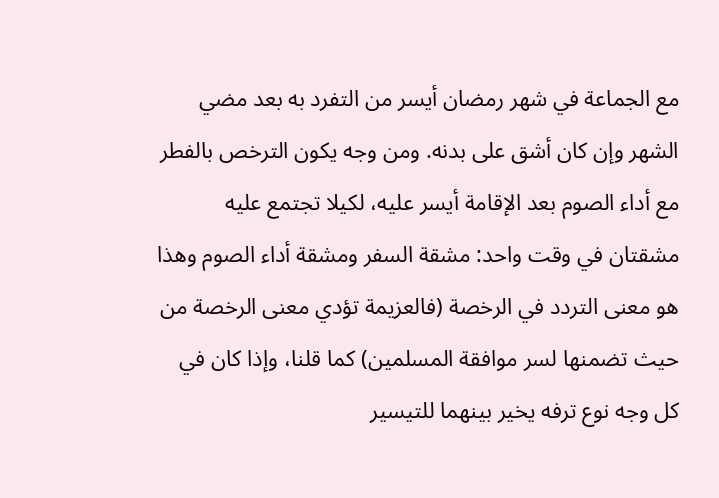مع الجماعة في شهر رمضان أيسر من التفرد به بعد مضي الشهر وإن كان أشق على بدنه. ومن وجه يكون الترخص بالفطر مع أداء الصوم بعد الإقامة أيسر عليه، لكيلا تجتمع عليه مشقتان في وقت واحد: مشقة السفر ومشقة أداء الصوم وهذا هو معنى التردد في الرخصة (فالعزيمة تؤدي معنى الرخصة من حيث تضمنها لسر موافقة المسلمين) كما قلنا، وإذا كان في كل وجه نوع ترفه يخير بينهما للتيسير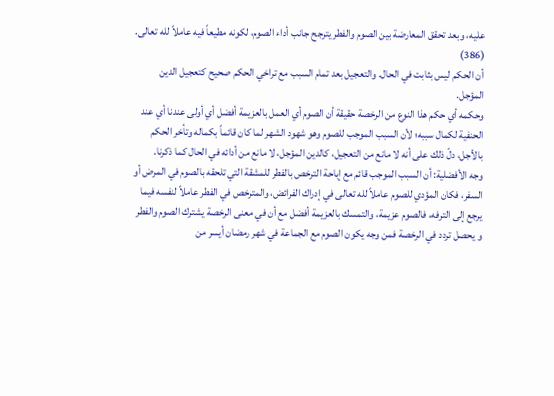عليه، وبعد تحقق المعارضة بين الصوم والفطر يترجح جانب أداء الصوم، لكونه مطيعاً فيه عاملاً لله تعالى.
(386)
أن الحكم ليس بثابت في الحال. والتعجيل بعد تمام السبب مع تراخي الحكم صحيح كتعجيل الدين المؤجل.
وحكمه أي حكم هذا النوع من الرخصة حقيقة أن الصوم أي العمل بالعزيمة أفضل أي أولى عندنا أي عند الحنفية لكمال سببه؛ لأن السبب الموجب للصوم وهو شهود الشهر لما كان قائماً بكماله وتأخر الحكم بالأجل، دلّ ذلك على أنه لا مانع من التعجيل، كالدين المؤجل، لا مانع من أدائه في الحال كما ذكرنا.
وجه الأفضلية: أن السبب الموجب قائم مع إباحة الترخص بالفطر للمشقة التي تلحقه بالصوم في المرض أو السفر، فكان المؤدي للصوم عاملاً لله تعالى في إدراك الفرائض، والمترخص في الفطر عاملاً لنفسه فيما يرجع إلى الترفه، فالصوم عزيمة، والتمسك بالعزيمة أفضل مع أن في معنى الرخصة يشترك الصوم والفطر و يحصل تردد في الرخصة فمن وجه يكون الصوم مع الجماعة في شهر رمضان أيسر من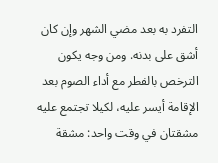التفرد به بعد مضي الشهر وإن كان أشق على بدنه. ومن وجه يكون الترخص بالفطر مع أداء الصوم بعد الإقامة أيسر عليه، لكيلا تجتمع عليه مشقتان في وقت واحد: مشقة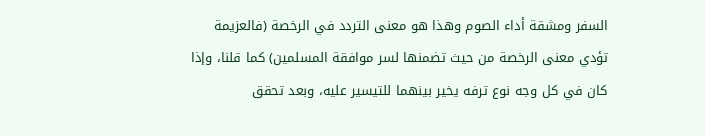السفر ومشقة أداء الصوم وهذا هو معنى التردد في الرخصة (فالعزيمة تؤدي معنى الرخصة من حيث تضمنها لسر موافقة المسلمين) كما قلنا، وإذا كان في كل وجه نوع ترفه يخير بينهما للتيسير عليه، وبعد تحقق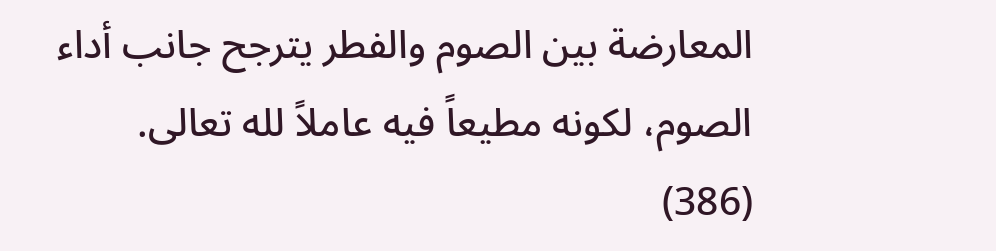المعارضة بين الصوم والفطر يترجح جانب أداء الصوم، لكونه مطيعاً فيه عاملاً لله تعالى.
(386)